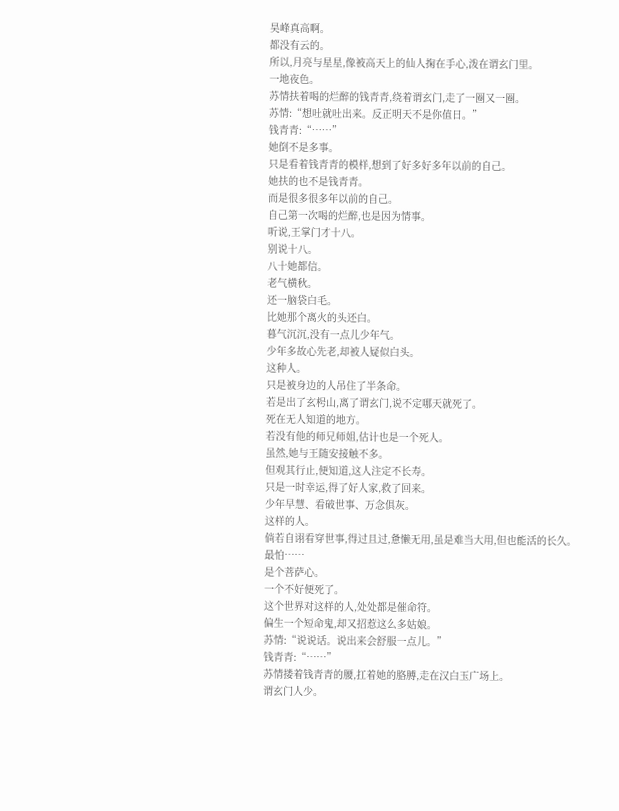昊峰真高啊。
都没有云的。
所以,月亮与星星,像被高天上的仙人掬在手心,泼在谓玄门里。
一地夜色。
苏情扶着喝的烂醉的钱青青,绕着谓玄门,走了一圈又一圈。
苏情:“想吐就吐出来。反正明天不是你值日。”
钱青青:“……”
她倒不是多事。
只是看着钱青青的模样,想到了好多好多年以前的自己。
她扶的也不是钱青青。
而是很多很多年以前的自己。
自己第一次喝的烂醉,也是因为情事。
听说,王掌门才十八。
别说十八。
八十她都信。
老气横秋。
还一脑袋白毛。
比她那个离火的头还白。
暮气沉沉,没有一点儿少年气。
少年多故心先老,却被人疑似白头。
这种人。
只是被身边的人吊住了半条命。
若是出了玄枵山,离了谓玄门,说不定哪天就死了。
死在无人知道的地方。
若没有他的师兄师姐,估计也是一个死人。
虽然,她与王随安接触不多。
但观其行止,便知道,这人注定不长寿。
只是一时幸运,得了好人家,救了回来。
少年早慧、看破世事、万念俱灰。
这样的人。
倘若自诩看穿世事,得过且过,惫懒无用,虽是难当大用,但也能活的长久。
最怕……
是个菩萨心。
一个不好便死了。
这个世界对这样的人,处处都是催命符。
偏生一个短命鬼,却又招惹这么多姑娘。
苏情:“说说话。说出来会舒服一点儿。”
钱青青:“……”
苏情搂着钱青青的腰,扛着她的胳膊,走在汉白玉广场上。
谓玄门人少。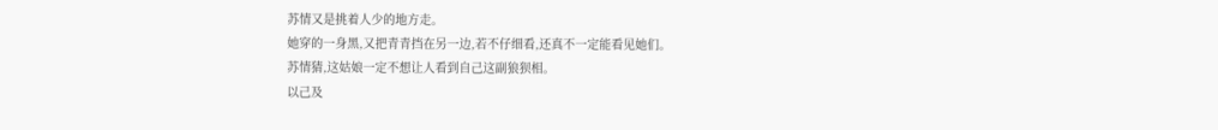苏情又是挑着人少的地方走。
她穿的一身黑,又把青青挡在另一边,若不仔细看,还真不一定能看见她们。
苏情猜,这姑娘一定不想让人看到自己这副狼狈相。
以己及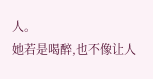人。
她若是喝醉,也不像让人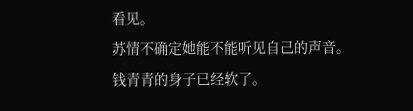看见。
苏情不确定她能不能听见自己的声音。
钱青青的身子已经软了。